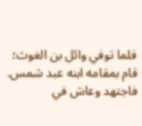فلما توفي وائل بن الغوث؛ قام بمقامه ابنه عبد شمس. فاجتهد وعاش في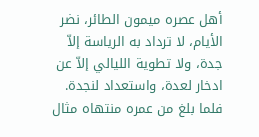أهل عصره ميمون الطائر، نضر الأيام، لا ترداد به الرياسة إلاّ جدة، ولا تطوية الليالي إلاّ عن ادخار لعدة، واستعداد لنجدة. فلما بلغ من عمره منتهاه مثال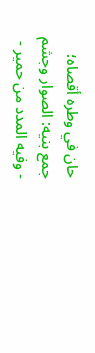حان في وطره أقصاه؛ جمع بنيه: الصوار وجشم - وفيه المدد من حمير -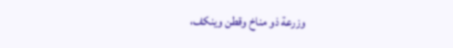وزرعة ذو مناخ وقطن وينكف،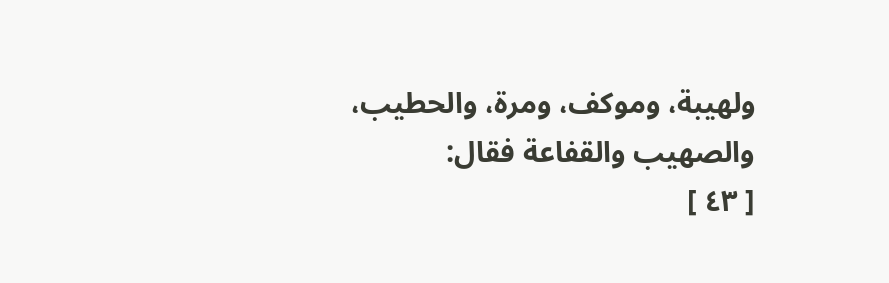ولهيبة، وموكف، ومرة، والحطيب، والصهيب والقفاعة فقال:
[ ٤٣ ]